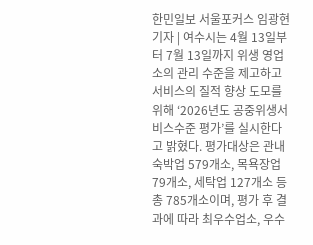한민일보 서울포커스 임광현 기자 | 여수시는 4월 13일부터 7월 13일까지 위생 영업소의 관리 수준을 제고하고 서비스의 질적 향상 도모를 위해 ‘2026년도 공중위생서비스수준 평가’를 실시한다고 밝혔다. 평가대상은 관내 숙박업 579개소, 목욕장업 79개소, 세탁업 127개소 등 총 785개소이며, 평가 후 결과에 따라 최우수업소, 우수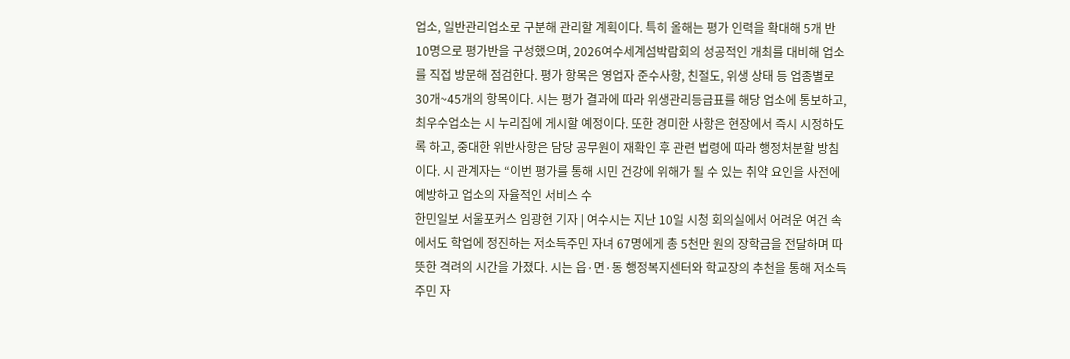업소, 일반관리업소로 구분해 관리할 계획이다. 특히 올해는 평가 인력을 확대해 5개 반 10명으로 평가반을 구성했으며, 2026여수세계섬박람회의 성공적인 개최를 대비해 업소를 직접 방문해 점검한다. 평가 항목은 영업자 준수사항, 친절도, 위생 상태 등 업종별로 30개~45개의 항목이다. 시는 평가 결과에 따라 위생관리등급표를 해당 업소에 통보하고, 최우수업소는 시 누리집에 게시할 예정이다. 또한 경미한 사항은 현장에서 즉시 시정하도록 하고, 중대한 위반사항은 담당 공무원이 재확인 후 관련 법령에 따라 행정처분할 방침이다. 시 관계자는 “이번 평가를 통해 시민 건강에 위해가 될 수 있는 취약 요인을 사전에 예방하고 업소의 자율적인 서비스 수
한민일보 서울포커스 임광현 기자 | 여수시는 지난 10일 시청 회의실에서 어려운 여건 속에서도 학업에 정진하는 저소득주민 자녀 67명에게 총 5천만 원의 장학금을 전달하며 따뜻한 격려의 시간을 가졌다. 시는 읍·면·동 행정복지센터와 학교장의 추천을 통해 저소득주민 자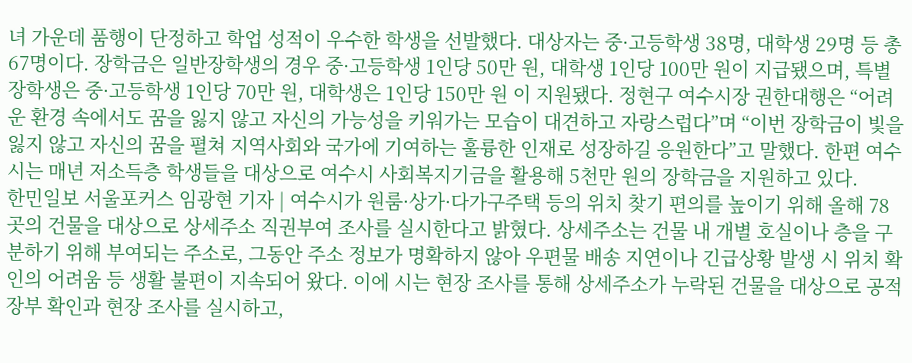녀 가운데 품행이 단정하고 학업 성적이 우수한 학생을 선발했다. 대상자는 중·고등학생 38명, 대학생 29명 등 총 67명이다. 장학금은 일반장학생의 경우 중·고등학생 1인당 50만 원, 대학생 1인당 100만 원이 지급됐으며, 특별장학생은 중·고등학생 1인당 70만 원, 대학생은 1인당 150만 원 이 지원됐다. 정현구 여수시장 권한대행은 “어려운 환경 속에서도 꿈을 잃지 않고 자신의 가능성을 키워가는 모습이 대견하고 자랑스럽다”며 “이번 장학금이 빛을 잃지 않고 자신의 꿈을 펼쳐 지역사회와 국가에 기여하는 훌륭한 인재로 성장하길 응원한다”고 말했다. 한편 여수시는 매년 저소득층 학생들을 대상으로 여수시 사회복지기금을 활용해 5천만 원의 장학금을 지원하고 있다.
한민일보 서울포커스 임광현 기자 | 여수시가 원룸·상가·다가구주택 등의 위치 찾기 편의를 높이기 위해 올해 78곳의 건물을 대상으로 상세주소 직권부여 조사를 실시한다고 밝혔다. 상세주소는 건물 내 개별 호실이나 층을 구분하기 위해 부여되는 주소로, 그동안 주소 정보가 명확하지 않아 우편물 배송 지연이나 긴급상황 발생 시 위치 확인의 어려움 등 생활 불편이 지속되어 왔다. 이에 시는 현장 조사를 통해 상세주소가 누락된 건물을 대상으로 공적 장부 확인과 현장 조사를 실시하고,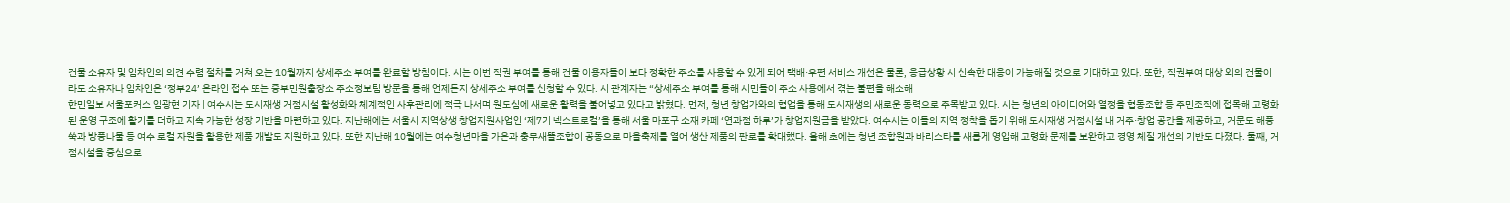건물 소유자 및 임차인의 의견 수렴 절차를 거쳐 오는 10월까지 상세주소 부여를 완료할 방침이다. 시는 이번 직권 부여를 통해 건물 이용자들이 보다 정확한 주소를 사용할 수 있게 되어 택배·우편 서비스 개선은 물론, 응급상황 시 신속한 대응이 가능해질 것으로 기대하고 있다. 또한, 직권부여 대상 외의 건물이라도 소유자나 임차인은 ‘정부24’ 온라인 접수 또는 중부민원출장소 주소정보팀 방문을 통해 언제든지 상세주소 부여를 신청할 수 있다. 시 관계자는 “상세주소 부여를 통해 시민들이 주소 사용에서 겪는 불편을 해소해
한민일보 서울포커스 임광현 기자 | 여수시는 도시재생 거점시설 활성화와 체계적인 사후관리에 적극 나서며 원도심에 새로운 활력을 불어넣고 있다고 밝혔다. 먼저, 청년 창업가와의 협업을 통해 도시재생의 새로운 동력으로 주목받고 있다. 시는 청년의 아이디어와 열정을 협동조합 등 주민조직에 접목해 고령화된 운영 구조에 활기를 더하고 지속 가능한 성장 기반을 마련하고 있다. 지난해에는 서울시 지역상생 창업지원사업인 ‘제7기 넥스트로컬’을 통해 서울 마포구 소재 카페 ‘연과점 하루’가 창업지원금을 받았다. 여수시는 이들의 지역 정착을 돕기 위해 도시재생 거점시설 내 거주·창업 공간을 제공하고, 거문도 해풍쑥과 방풍나물 등 여수 로컬 자원을 활용한 제품 개발도 지원하고 있다. 또한 지난해 10월에는 여수청년마을 가온과 충무새뜰조합이 공동으로 마을축제를 열어 생산 제품의 판로를 확대했다. 올해 초에는 청년 조합원과 바리스타를 새롭게 영입해 고령화 문제를 보완하고 경영 체질 개선의 기반도 다졌다. 둘째, 거점시설을 중심으로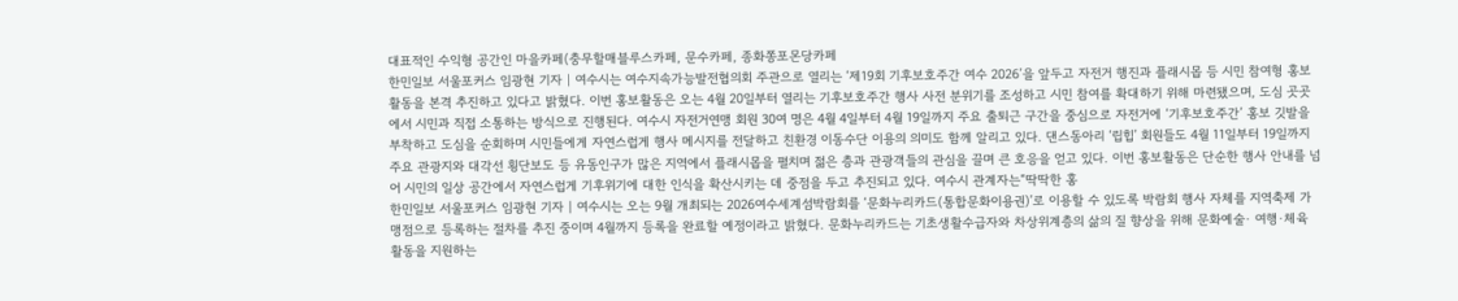대표적인 수익형 공간인 마을카페(충무할매블루스카페, 문수카페, 종화쫑포몬당카페
한민일보 서울포커스 임광현 기자 | 여수시는 여수지속가능발전협의회 주관으로 열리는 ‘제19회 기후보호주간 여수 2026’을 앞두고 자전거 행진과 플래시몹 등 시민 참여형 홍보활동을 본격 추진하고 있다고 밝혔다. 이번 홍보활동은 오는 4월 20일부터 열리는 기후보호주간 행사 사전 분위기를 조성하고 시민 참여를 확대하기 위해 마련됐으며, 도심 곳곳에서 시민과 직접 소통하는 방식으로 진행된다. 여수시 자전거연맹 회원 30여 명은 4월 4일부터 4월 19일까지 주요 출퇴근 구간을 중심으로 자전거에 ‘기후보호주간’ 홍보 깃발을 부착하고 도심을 순회하며 시민들에게 자연스럽게 행사 메시지를 전달하고 친환경 이동수단 이용의 의미도 함께 알리고 있다. 댄스동아리 ‘립힙’ 회원들도 4월 11일부터 19일까지 주요 관광지와 대각선 횡단보도 등 유동인구가 많은 지역에서 플래시몹을 펼치며 젊은 층과 관광객들의 관심을 끌며 큰 호응을 얻고 있다. 이번 홍보활동은 단순한 행사 안내를 넘어 시민의 일상 공간에서 자연스럽게 기후위기에 대한 인식을 확산시키는 데 중점을 두고 추진되고 있다. 여수시 관계자는“딱딱한 홍
한민일보 서울포커스 임광현 기자 | 여수시는 오는 9월 개최되는 2026여수세계섬박람회를 ‘문화누리카드(통합문화이용권)’로 이용할 수 있도록 박람회 행사 자체를 지역축제 가맹점으로 등록하는 절차를 추진 중이며 4월까지 등록을 완료할 예정이라고 밝혔다. 문화누리카드는 기초생활수급자와 차상위계층의 삶의 질 향상을 위해 문화예술· 여행·체육 활동을 지원하는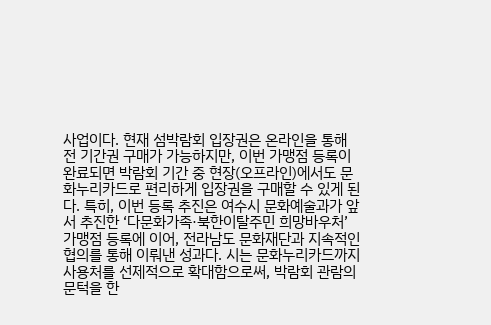사업이다. 현재 섬박람회 입장권은 온라인을 통해 전 기간권 구매가 가능하지만, 이번 가맹점 등록이 완료되면 박람회 기간 중 현장(오프라인)에서도 문화누리카드로 편리하게 입장권을 구매할 수 있게 된다. 특히, 이번 등록 추진은 여수시 문화예술과가 앞서 추진한 ‘다문화가족·북한이탈주민 희망바우처’ 가맹점 등록에 이어, 전라남도 문화재단과 지속적인 협의를 통해 이뤄낸 성과다. 시는 문화누리카드까지 사용처를 선제적으로 확대함으로써, 박람회 관람의 문턱을 한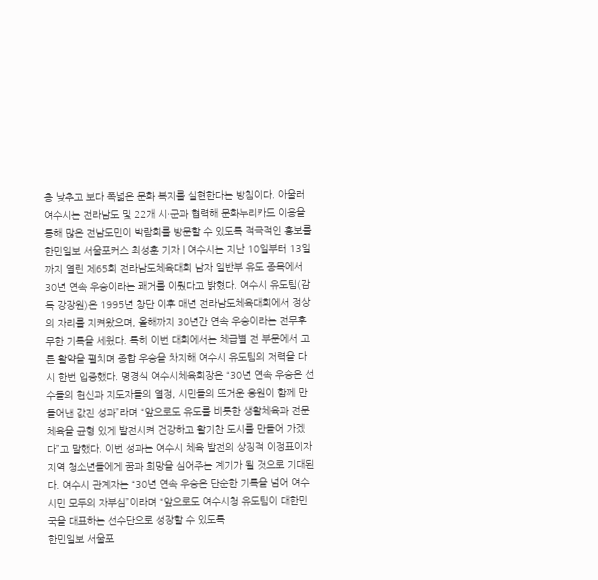층 낮추고 보다 폭넓은 문화 복지를 실현한다는 방침이다. 아울러 여수시는 전라남도 및 22개 시·군과 협력해 문화누리카드 이용을 통해 많은 전남도민이 박람회를 방문할 수 있도록 적극적인 홍보를
한민일보 서울포커스 최성훈 기자 | 여수시는 지난 10일부터 13일까지 열린 제65회 전라남도체육대회 남자 일반부 유도 종목에서 30년 연속 우승이라는 쾌거를 이뤘다고 밝혔다. 여수시 유도팀(감독 강장원)은 1995년 창단 이후 매년 전라남도체육대회에서 정상의 자리를 지켜왔으며, 올해까지 30년간 연속 우승이라는 전무후무한 기록을 세웠다. 특히 이번 대회에서는 체급별 전 부문에서 고른 활약을 펼치며 종합 우승을 차지해 여수시 유도팀의 저력을 다시 한번 입증했다. 명경식 여수시체육회장은 “30년 연속 우승은 선수들의 헌신과 지도자들의 열정, 시민들의 뜨거운 응원이 함께 만들어낸 값진 성과”라며 “앞으로도 유도를 비롯한 생활체육과 전문체육을 균형 있게 발전시켜 건강하고 활기찬 도시를 만들어 가겠다”고 말했다. 이번 성과는 여수시 체육 발전의 상징적 이정표이자 지역 청소년들에게 꿈과 희망을 심어주는 계기가 될 것으로 기대된다. 여수시 관계자는 “30년 연속 우승은 단순한 기록을 넘어 여수시민 모두의 자부심”이라며 “앞으로도 여수시청 유도팀이 대한민국을 대표하는 선수단으로 성장할 수 있도록
한민일보 서울포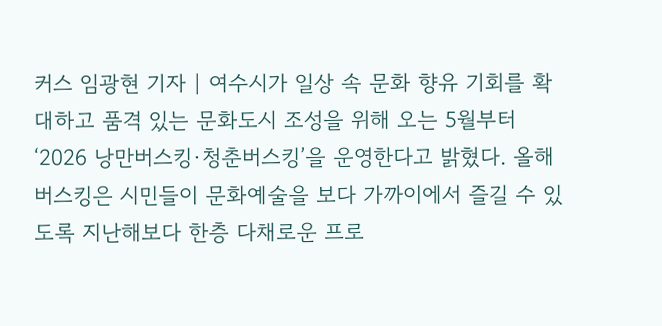커스 임광현 기자 | 여수시가 일상 속 문화 향유 기회를 확대하고 품격 있는 문화도시 조성을 위해 오는 5월부터 ‘2026 낭만버스킹·청춘버스킹’을 운영한다고 밝혔다. 올해 버스킹은 시민들이 문화예술을 보다 가까이에서 즐길 수 있도록 지난해보다 한층 다채로운 프로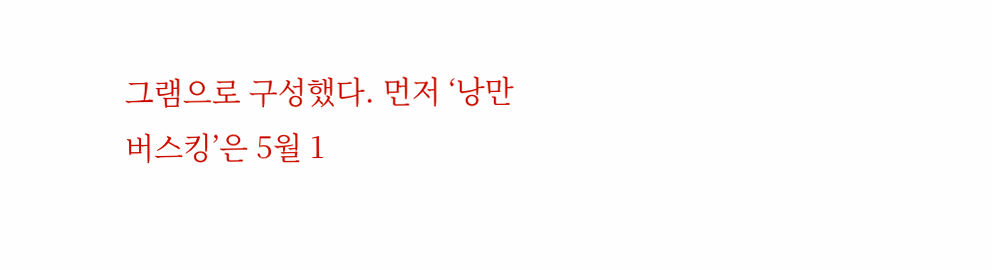그램으로 구성했다. 먼저 ‘낭만버스킹’은 5월 1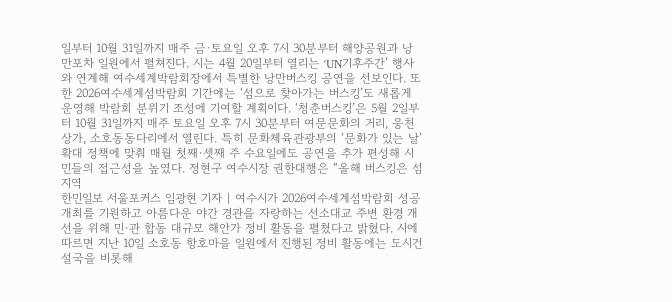일부터 10월 31일까지 매주 금·토요일 오후 7시 30분부터 해양공원과 낭만포차 일원에서 펼쳐진다. 시는 4월 20일부터 열리는 ‘UN기후주간’ 행사와 연계해 여수세계박람회장에서 특별한 낭만버스킹 공연을 선보인다. 또한 2026여수세계섬박람회 기간에는 ‘섬으로 찾아가는 버스킹’도 새롭게 운영해 박람회 분위기 조성에 기여할 계획이다. ‘청춘버스킹’은 5월 2일부터 10월 31일까지 매주 토요일 오후 7시 30분부터 여문문화의 거리, 웅천 상가, 소호동동다리에서 열린다. 특히 문화체육관광부의 ‘문화가 있는 날’ 확대 정책에 맞춰 매월 첫째·셋째 주 수요일에도 공연을 추가 편성해 시민들의 접근성을 높였다. 정현구 여수시장 권한대행은 “올해 버스킹은 섬 지역
한민일보 서울포커스 임광현 기자 | 여수시가 2026여수세계섬박람회 성공 개최를 기원하고 아름다운 야간 경관을 자랑하는 선소대교 주변 환경 개선을 위해 민·관 합동 대규모 해안가 정비 활동을 펼쳤다고 밝혔다. 시에 따르면 지난 10일 소호동 항호마을 일원에서 진행된 정비 활동에는 도시건설국을 비롯해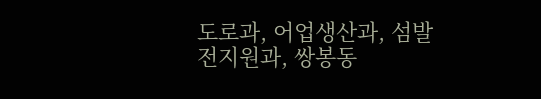도로과, 어업생산과, 섬발전지원과, 쌍봉동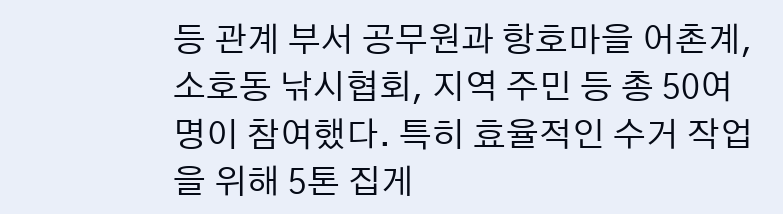등 관계 부서 공무원과 항호마을 어촌계, 소호동 낚시협회, 지역 주민 등 총 50여 명이 참여했다. 특히 효율적인 수거 작업을 위해 5톤 집게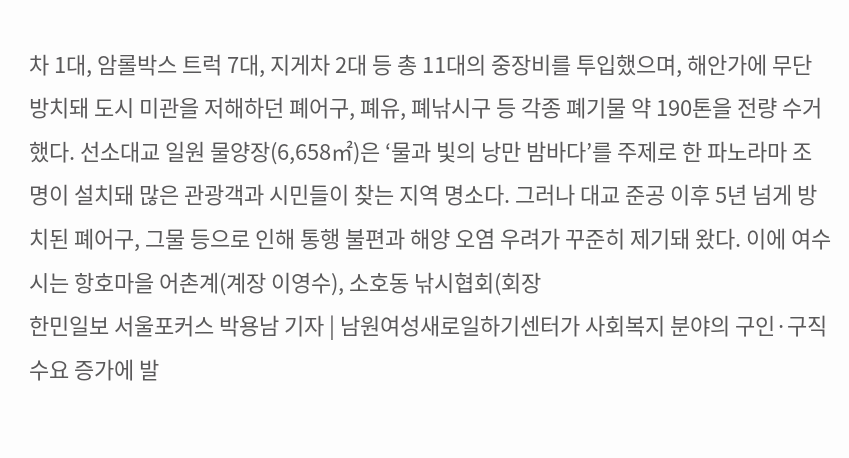차 1대, 암롤박스 트럭 7대, 지게차 2대 등 총 11대의 중장비를 투입했으며, 해안가에 무단 방치돼 도시 미관을 저해하던 폐어구, 폐유, 폐낚시구 등 각종 폐기물 약 190톤을 전량 수거했다. 선소대교 일원 물양장(6,658㎡)은 ‘물과 빛의 낭만 밤바다’를 주제로 한 파노라마 조명이 설치돼 많은 관광객과 시민들이 찾는 지역 명소다. 그러나 대교 준공 이후 5년 넘게 방치된 폐어구, 그물 등으로 인해 통행 불편과 해양 오염 우려가 꾸준히 제기돼 왔다. 이에 여수시는 항호마을 어촌계(계장 이영수), 소호동 낚시협회(회장
한민일보 서울포커스 박용남 기자 | 남원여성새로일하기센터가 사회복지 분야의 구인·구직 수요 증가에 발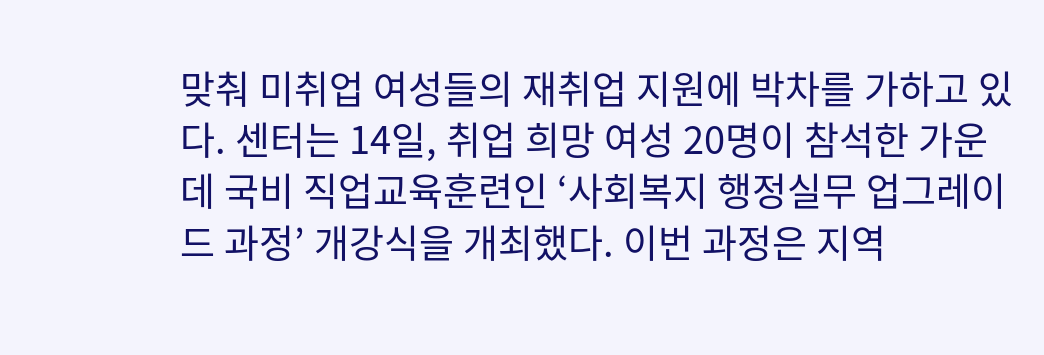맞춰 미취업 여성들의 재취업 지원에 박차를 가하고 있다. 센터는 14일, 취업 희망 여성 20명이 참석한 가운데 국비 직업교육훈련인 ‘사회복지 행정실무 업그레이드 과정’ 개강식을 개최했다. 이번 과정은 지역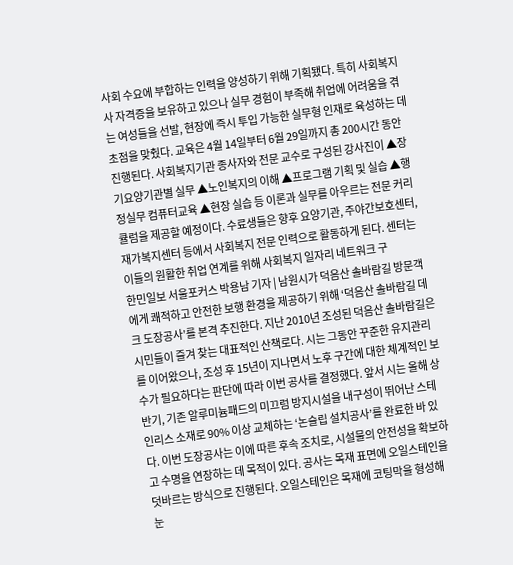사회 수요에 부합하는 인력을 양성하기 위해 기획됐다. 특히 사회복지사 자격증을 보유하고 있으나 실무 경험이 부족해 취업에 어려움을 겪는 여성들을 선발, 현장에 즉시 투입 가능한 실무형 인재로 육성하는 데 초점을 맞췄다. 교육은 4월 14일부터 6월 29일까지 총 200시간 동안 진행된다. 사회복지기관 종사자와 전문 교수로 구성된 강사진이 ▲장기요양기관별 실무 ▲노인복지의 이해 ▲프로그램 기획 및 실습 ▲행정실무 컴퓨터교육 ▲현장 실습 등 이론과 실무를 아우르는 전문 커리큘럼을 제공할 예정이다. 수료생들은 향후 요양기관, 주야간보호센터, 재가복지센터 등에서 사회복지 전문 인력으로 활동하게 된다. 센터는 이들의 원활한 취업 연계를 위해 사회복지 일자리 네트워크 구
한민일보 서울포커스 박용남 기자 | 남원시가 덕음산 솔바람길 방문객에게 쾌적하고 안전한 보행 환경을 제공하기 위해 ‘덕음산 솔바람길 데크 도장공사’를 본격 추진한다. 지난 2010년 조성된 덕음산 솔바람길은 시민들이 즐겨 찾는 대표적인 산책로다. 시는 그동안 꾸준한 유지관리를 이어왔으나, 조성 후 15년이 지나면서 노후 구간에 대한 체계적인 보수가 필요하다는 판단에 따라 이번 공사를 결정했다. 앞서 시는 올해 상반기, 기존 알루미늄패드의 미끄럼 방지시설을 내구성이 뛰어난 스테인리스 소재로 90% 이상 교체하는 ‘논슬립 설치공사’를 완료한 바 있다. 이번 도장공사는 이에 따른 후속 조치로, 시설물의 안전성을 확보하고 수명을 연장하는 데 목적이 있다. 공사는 목재 표면에 오일스테인을 덧바르는 방식으로 진행된다. 오일스테인은 목재에 코팅막을 형성해 눈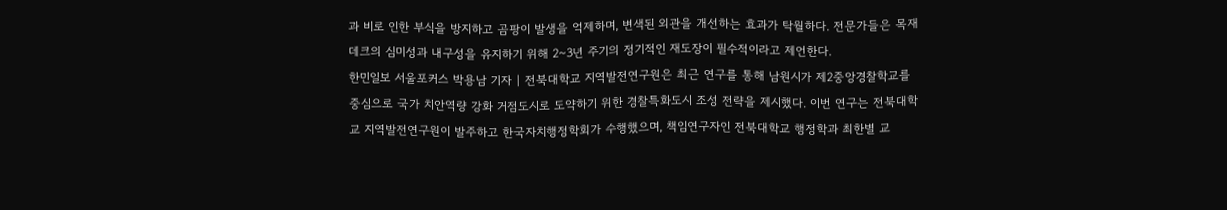과 비로 인한 부식을 방지하고 곰팡이 발생을 억제하며, 변색된 외관을 개선하는 효과가 탁월하다. 전문가들은 목재 데크의 심미성과 내구성을 유지하기 위해 2~3년 주기의 정기적인 재도장이 필수적이라고 제언한다.
한민일보 서울포커스 박용남 기자 | 전북대학교 지역발전연구원은 최근 연구를 통해 남원시가 제2중앙경찰학교를 중심으로 국가 치안역량 강화 거점도시로 도약하기 위한 경찰특화도시 조성 전략을 제시했다. 이번 연구는 전북대학교 지역발전연구원이 발주하고 한국자치행정학회가 수행했으며, 책임연구자인 전북대학교 행정학과 최한별 교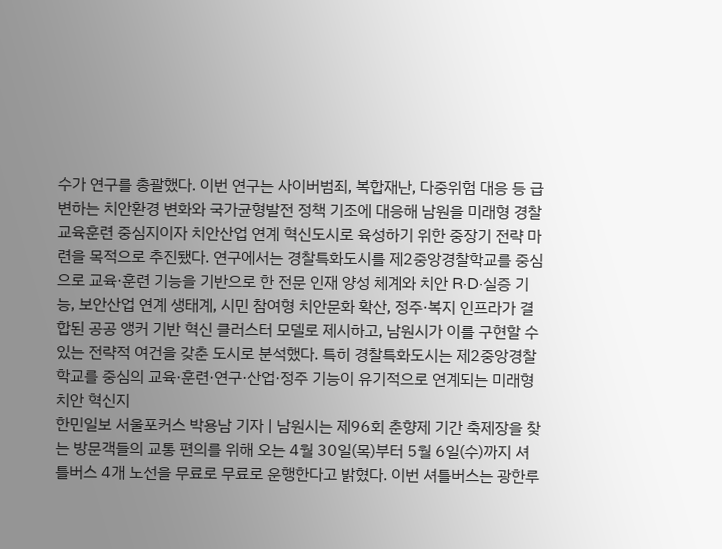수가 연구를 총괄했다. 이번 연구는 사이버범죄, 복합재난, 다중위험 대응 등 급변하는 치안환경 변화와 국가균형발전 정책 기조에 대응해 남원을 미래형 경찰 교육훈련 중심지이자 치안산업 연계 혁신도시로 육성하기 위한 중장기 전략 마련을 목적으로 추진됐다. 연구에서는 경찰특화도시를 제2중앙경찰학교를 중심으로 교육·훈련 기능을 기반으로 한 전문 인재 양성 체계와 치안 R·D·실증 기능, 보안산업 연계 생태계, 시민 참여형 치안문화 확산, 정주·복지 인프라가 결합된 공공 앵커 기반 혁신 클러스터 모델로 제시하고, 남원시가 이를 구현할 수 있는 전략적 여건을 갖춘 도시로 분석했다. 특히 경찰특화도시는 제2중앙경찰학교를 중심의 교육·훈련·연구·산업·정주 기능이 유기적으로 연계되는 미래형 치안 혁신지
한민일보 서울포커스 박용남 기자 | 남원시는 제96회 춘향제 기간 축제장을 찾는 방문객들의 교통 편의를 위해 오는 4월 30일(목)부터 5월 6일(수)까지 셔틀버스 4개 노선을 무료로 무료로 운행한다고 밝혔다. 이번 셔틀버스는 광한루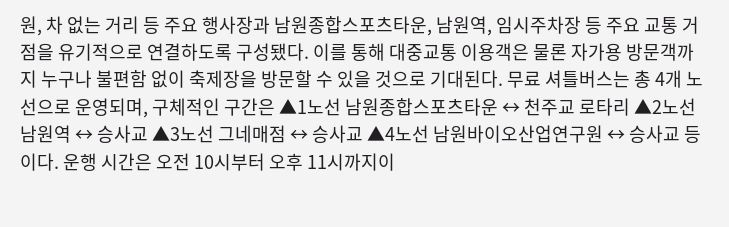원, 차 없는 거리 등 주요 행사장과 남원종합스포츠타운, 남원역, 임시주차장 등 주요 교통 거점을 유기적으로 연결하도록 구성됐다. 이를 통해 대중교통 이용객은 물론 자가용 방문객까지 누구나 불편함 없이 축제장을 방문할 수 있을 것으로 기대된다. 무료 셔틀버스는 총 4개 노선으로 운영되며, 구체적인 구간은 ▲1노선 남원종합스포츠타운 ↔ 천주교 로타리 ▲2노선 남원역 ↔ 승사교 ▲3노선 그네매점 ↔ 승사교 ▲4노선 남원바이오산업연구원 ↔ 승사교 등이다. 운행 시간은 오전 10시부터 오후 11시까지이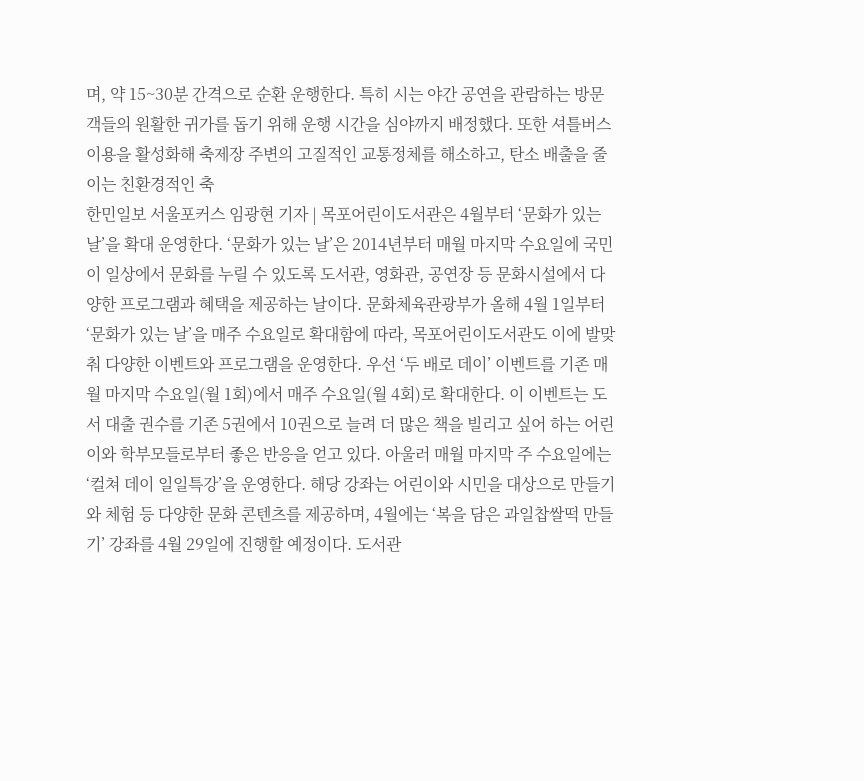며, 약 15~30분 간격으로 순환 운행한다. 특히 시는 야간 공연을 관람하는 방문객들의 원활한 귀가를 돕기 위해 운행 시간을 심야까지 배정했다. 또한 셔틀버스 이용을 활성화해 축제장 주변의 고질적인 교통정체를 해소하고, 탄소 배출을 줄이는 친환경적인 축
한민일보 서울포커스 임광현 기자 | 목포어린이도서관은 4월부터 ‘문화가 있는 날’을 확대 운영한다. ‘문화가 있는 날’은 2014년부터 매월 마지막 수요일에 국민이 일상에서 문화를 누릴 수 있도록 도서관, 영화관, 공연장 등 문화시설에서 다양한 프로그램과 혜택을 제공하는 날이다. 문화체육관광부가 올해 4월 1일부터 ‘문화가 있는 날’을 매주 수요일로 확대함에 따라, 목포어린이도서관도 이에 발맞춰 다양한 이벤트와 프로그램을 운영한다. 우선 ‘두 배로 데이’ 이벤트를 기존 매월 마지막 수요일(월 1회)에서 매주 수요일(월 4회)로 확대한다. 이 이벤트는 도서 대출 권수를 기존 5권에서 10권으로 늘려 더 많은 책을 빌리고 싶어 하는 어린이와 학부모들로부터 좋은 반응을 얻고 있다. 아울러 매월 마지막 주 수요일에는 ‘컬쳐 데이 일일특강’을 운영한다. 해당 강좌는 어린이와 시민을 대상으로 만들기와 체험 등 다양한 문화 콘텐츠를 제공하며, 4월에는 ‘복을 담은 과일찹쌀떡 만들기’ 강좌를 4월 29일에 진행할 예정이다. 도서관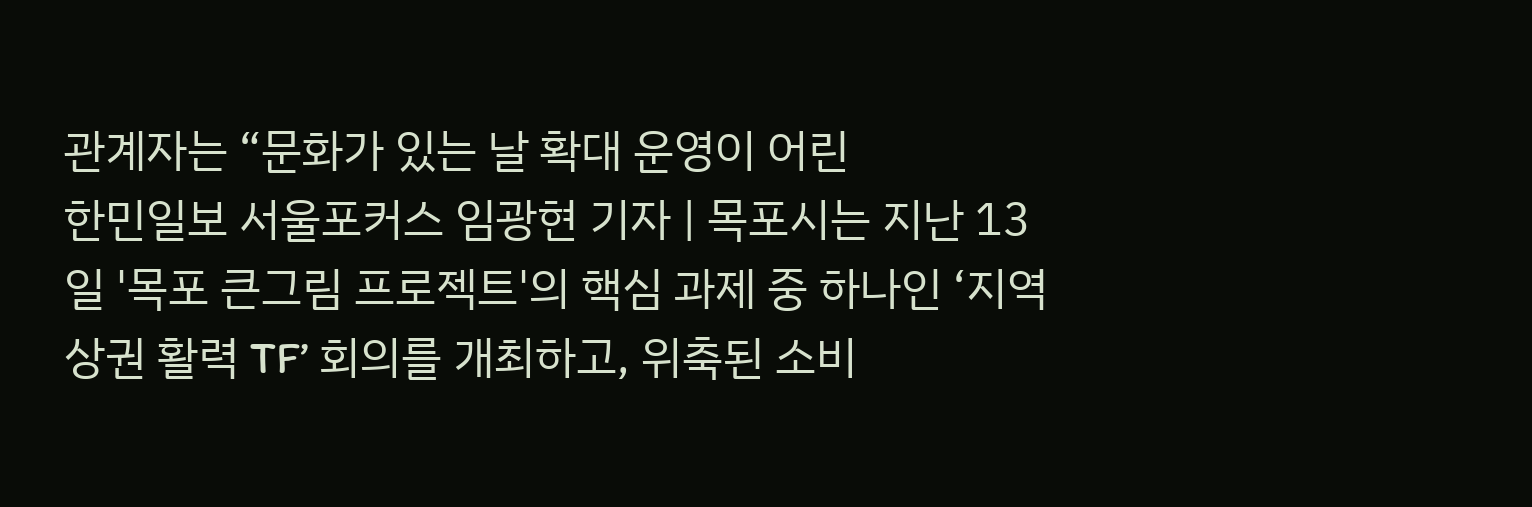관계자는 “문화가 있는 날 확대 운영이 어린
한민일보 서울포커스 임광현 기자 | 목포시는 지난 13일 '목포 큰그림 프로젝트'의 핵심 과제 중 하나인 ‘지역 상권 활력 TF’ 회의를 개최하고, 위축된 소비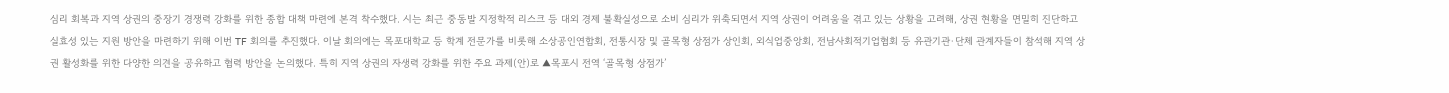심리 회복과 지역 상권의 중장기 경쟁력 강화를 위한 종합 대책 마련에 본격 착수했다. 시는 최근 중동발 지정학적 리스크 등 대외 경제 불확실성으로 소비 심리가 위축되면서 지역 상권이 어려움을 겪고 있는 상황을 고려해, 상권 현황을 면밀히 진단하고 실효성 있는 지원 방안을 마련하기 위해 이번 TF 회의를 추진했다. 이날 회의에는 목포대학교 등 학계 전문가를 비롯해 소상공인연합회, 전통시장 및 골목형 상점가 상인회, 외식업중앙회, 전남사회적기업협회 등 유관기관·단체 관계자들이 참석해 지역 상권 활성화를 위한 다양한 의견을 공유하고 협력 방안을 논의했다. 특히 지역 상권의 자생력 강화를 위한 주요 과제(안)로 ▲목포시 전역 ‘골목형 상점가’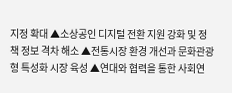지정 확대 ▲소상공인 디지털 전환 지원 강화 및 정책 정보 격차 해소 ▲전통시장 환경 개선과 문화관광형 특성화 시장 육성 ▲연대와 협력을 통한 사회연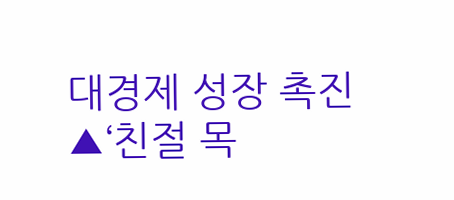대경제 성장 촉진 ▲‘친절 목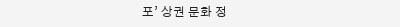포’ 상권 문화 정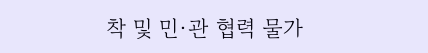착 및 민·관 협력 물가